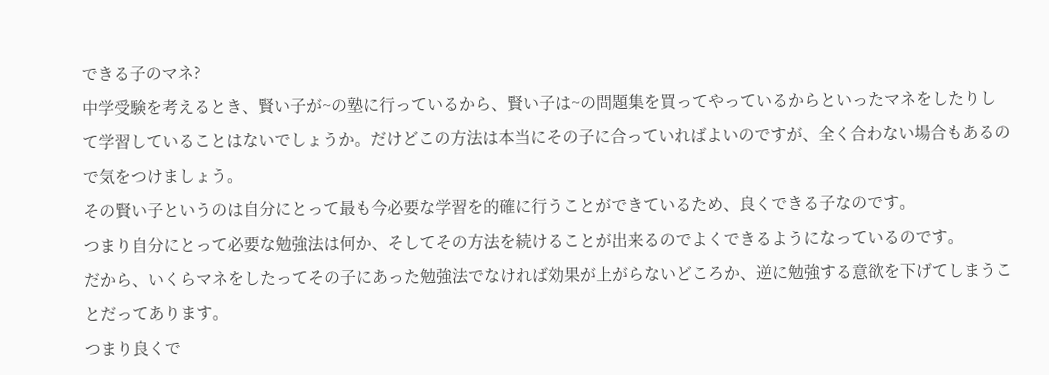できる子のマネ?
中学受験を考えるとき、賢い子が~の塾に行っているから、賢い子は~の問題集を買ってやっているからといったマネをしたりして学習していることはないでしょうか。だけどこの方法は本当にその子に合っていればよいのですが、全く合わない場合もあるので気をつけましょう。
その賢い子というのは自分にとって最も今必要な学習を的確に行うことができているため、良くできる子なのです。
つまり自分にとって必要な勉強法は何か、そしてその方法を続けることが出来るのでよくできるようになっているのです。
だから、いくらマネをしたってその子にあった勉強法でなければ効果が上がらないどころか、逆に勉強する意欲を下げてしまうことだってあります。
つまり良くで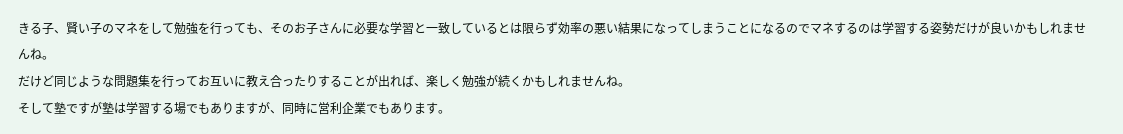きる子、賢い子のマネをして勉強を行っても、そのお子さんに必要な学習と一致しているとは限らず効率の悪い結果になってしまうことになるのでマネするのは学習する姿勢だけが良いかもしれませんね。
だけど同じような問題集を行ってお互いに教え合ったりすることが出れば、楽しく勉強が続くかもしれませんね。
そして塾ですが塾は学習する場でもありますが、同時に営利企業でもあります。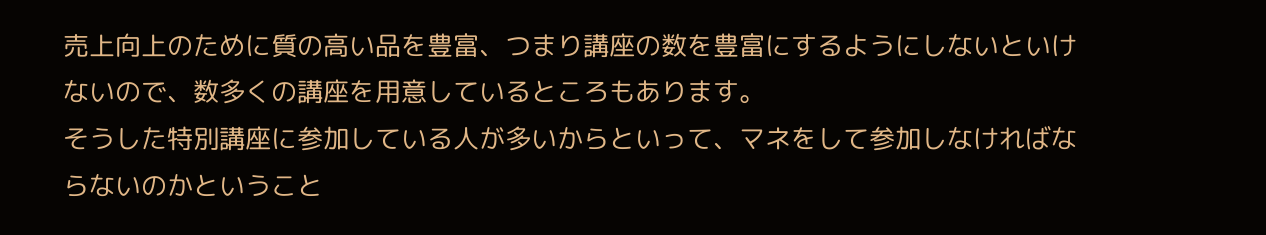売上向上のために質の高い品を豊富、つまり講座の数を豊富にするようにしないといけないので、数多くの講座を用意しているところもあります。
そうした特別講座に参加している人が多いからといって、マネをして参加しなければならないのかということ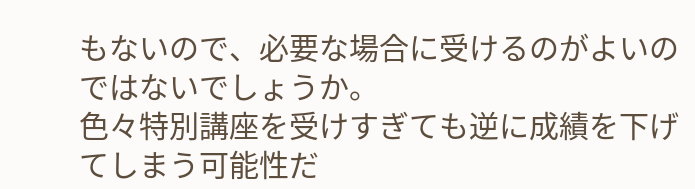もないので、必要な場合に受けるのがよいのではないでしょうか。
色々特別講座を受けすぎても逆に成績を下げてしまう可能性だ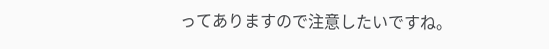ってありますので注意したいですね。